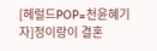[헤럴드POP=천윤혜기자]정이랑이 결혼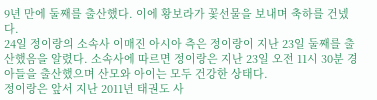9년 만에 둘째를 출산했다. 이에 황보라가 꽃선물을 보내며 축하를 건넸다.
24일 정이랑의 소속사 이매진 아시아 측은 정이랑이 지난 23일 둘째를 출산했음을 알렸다. 소속사에 따르면 정이랑은 지난 23일 오전 11시 30분 경 아들을 출산했으며 산모와 아이는 모두 건강한 상태다.
정이랑은 앞서 지난 2011년 태권도 사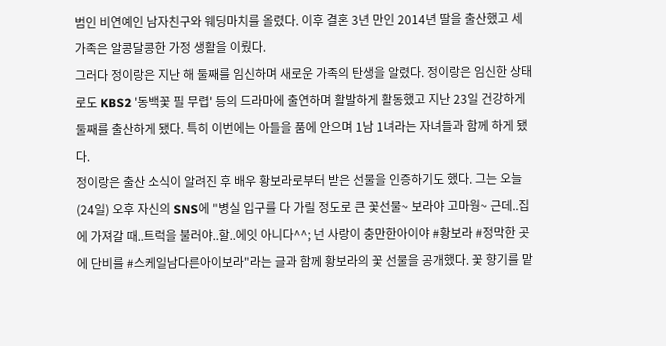범인 비연예인 남자친구와 웨딩마치를 올렸다. 이후 결혼 3년 만인 2014년 딸을 출산했고 세 가족은 알콩달콩한 가정 생활을 이뤘다.
그러다 정이랑은 지난 해 둘째를 임신하며 새로운 가족의 탄생을 알렸다. 정이랑은 임신한 상태로도 KBS2 '동백꽃 필 무렵' 등의 드라마에 출연하며 활발하게 활동했고 지난 23일 건강하게 둘째를 출산하게 됐다. 특히 이번에는 아들을 품에 안으며 1남 1녀라는 자녀들과 함께 하게 됐다.
정이랑은 출산 소식이 알려진 후 배우 황보라로부터 받은 선물을 인증하기도 했다. 그는 오늘(24일) 오후 자신의 SNS에 "병실 입구를 다 가릴 정도로 큰 꽃선물~ 보라야 고마웡~ 근데..집에 가져갈 때..트럭을 불러야..할..에잇 아니다^^; 넌 사랑이 충만한아이야 #황보라 #정막한 곳에 단비를 #스케일남다른아이보라"라는 글과 함께 황보라의 꽃 선물을 공개했다. 꽃 향기를 맡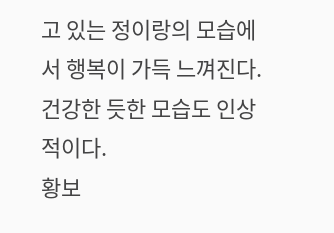고 있는 정이랑의 모습에서 행복이 가득 느껴진다. 건강한 듯한 모습도 인상적이다.
황보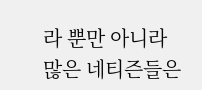라 뿐만 아니라 많은 네티즌들은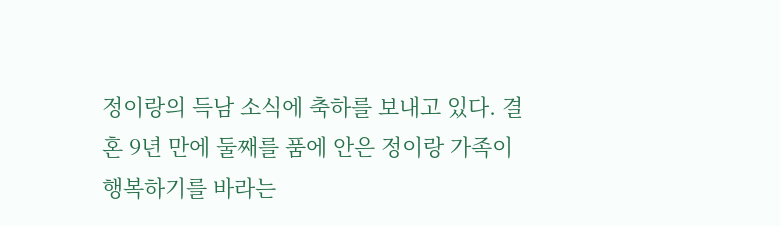정이랑의 득남 소식에 축하를 보내고 있다. 결혼 9년 만에 둘째를 품에 안은 정이랑 가족이 행복하기를 바라는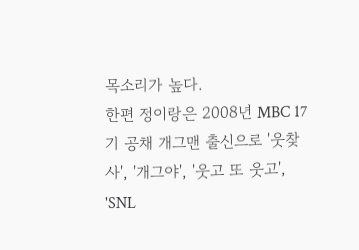목소리가 높다.
한편 정이랑은 2008년 MBC 17기 공채 개그맨 출신으로 '웃찾사', '개그야', '웃고 또 웃고', 'SNL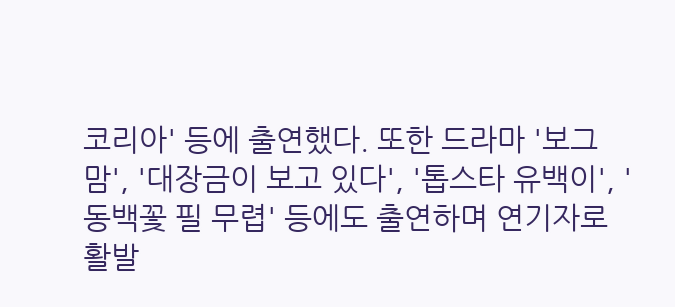코리아' 등에 출연했다. 또한 드라마 '보그맘', '대장금이 보고 있다', '톱스타 유백이', '동백꽃 필 무렵' 등에도 출연하며 연기자로 활발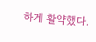하게 활약했다.